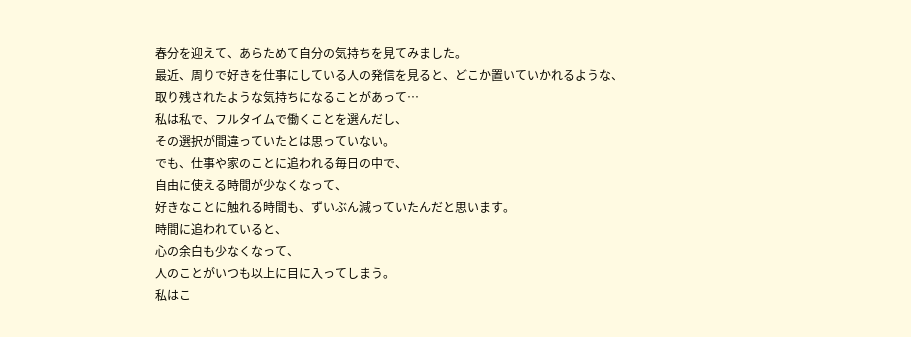春分を迎えて、あらためて自分の気持ちを見てみました。
最近、周りで好きを仕事にしている人の発信を見ると、どこか置いていかれるような、
取り残されたような気持ちになることがあって…
私は私で、フルタイムで働くことを選んだし、
その選択が間違っていたとは思っていない。
でも、仕事や家のことに追われる毎日の中で、
自由に使える時間が少なくなって、
好きなことに触れる時間も、ずいぶん減っていたんだと思います。
時間に追われていると、
心の余白も少なくなって、
人のことがいつも以上に目に入ってしまう。
私はこ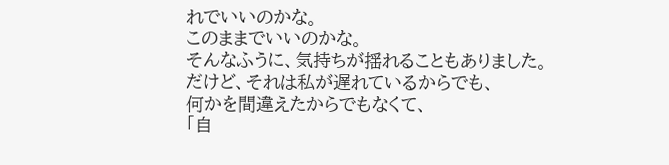れでいいのかな。
このままでいいのかな。
そんなふうに、気持ちが揺れることもありました。
だけど、それは私が遅れているからでも、
何かを間違えたからでもなくて、
「自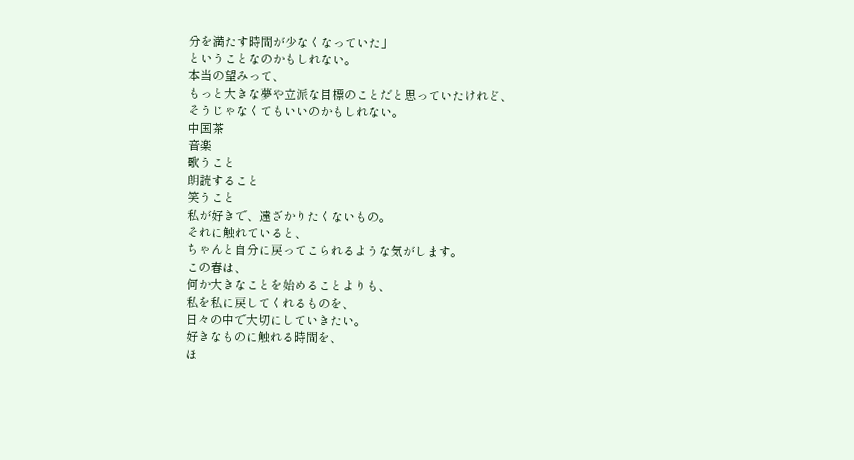分を満たす時間が少なくなっていた」
ということなのかもしれない。
本当の望みって、
もっと大きな夢や立派な目標のことだと思っていたけれど、
そうじゃなくてもいいのかもしれない。
中国茶
音楽
歌うこと
朗読すること
笑うこと
私が好きで、遠ざかりたくないもの。
それに触れていると、
ちゃんと自分に戻ってこられるような気がします。
この春は、
何か大きなことを始めることよりも、
私を私に戻してくれるものを、
日々の中で大切にしていきたい。
好きなものに触れる時間を、
ほ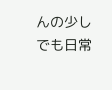んの少しでも日常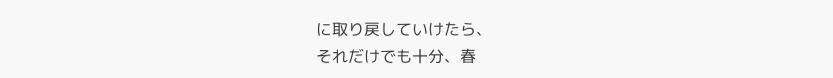に取り戻していけたら、
それだけでも十分、春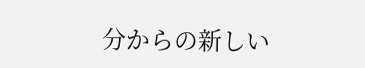分からの新しい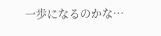一歩になるのかな…